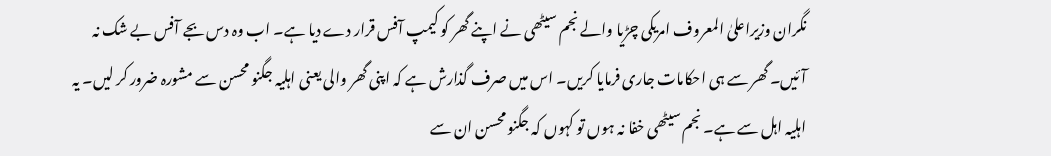نگران وزیراعلیٰ المعروف امریکی چڑیا والے نجم سیٹھی نے اپنے گھر کو کیمپ آفس قرار دے دیا ہے۔ اب وہ دس بجے آفس بے شک نہ آئیں۔ گھر سے ہی احکامات جاری فرمایا کریں۔ اس میں صرف گذارش ہے کہ اپنی گھر والی یعنی اہلیہ جگنو محسن سے مشورہ ضرور کر لیں۔ یہ اہلیہ اہل سے ہے۔ نجم سیٹھی خفا نہ ہوں تو کہوں کہ جگنو محسن ان سے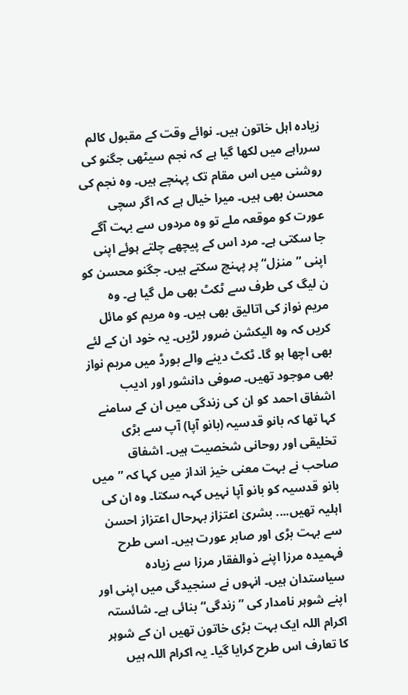زیادہ اہل خاتون ہیں۔ نوائے وقت کے مقبول کالم سرراہے میں لکھا گیا ہے کہ نجم سیٹھی جگنو کی روشنی میں اس مقام تک پہنچے ہیں۔ وہ نجم کی محسن بھی ہیں۔ میرا خیال ہے کہ اگر سچی عورت کو موقعہ ملے تو وہ مردوں سے بہت آگے جا سکتی ہے۔ مرد اس کے پیچھے چلتے ہوئے اپنی اپنی ”منزل“ پر پہنچ سکتے ہیں۔ جگنو محسن کو ن لیگ کی طرف سے ٹکٹ بھی مل گیا ہے۔ وہ مریم نواز کی اتالیق بھی ہیں۔ وہ مریم کو مائل کریں کہ وہ الیکشن ضرور لڑیں۔ یہ خود ان کے لئے بھی اچھا ہو گا۔ ٹکٹ دینے والے بورڈ میں مریم نواز بھی موجود تھیں۔ صوفی دانشور اور ادیب اشفاق احمد کو ان کی زندگی میں ان کے سامنے کہا تھا کہ بانو قدسیہ (بانو آپا) آپ سے بڑی تخلیقی اور روحانی شخصیت ہیں۔ اشفاق صاحب نے بہت معنی خیز انداز میں کہا کہ ”میں بانو قدسیہ کو بانو آپا نہیں کہہ سکتا۔ وہ ان کی اہلیہ تھیں.... بشریٰ اعتزاز بہرحال اعتزاز احسن سے بہت بڑی اور صابر عورت ہیں۔ اسی طرح فہمیدہ مرزا اپنے ذوالفقار مرزا سے زیادہ سیاستدان ہیں۔ انہوں نے سنجیدگی میں اپنی اور اپنے شوہر نامدار کی ”زندگی“ بنائی ہے۔ شائستہ اکرام اللہ ایک بہت بڑی خاتون تھیں ان کے شوہر کا تعارف اس طرح کرایا گیا۔ یہ اکرام اللہ ہیں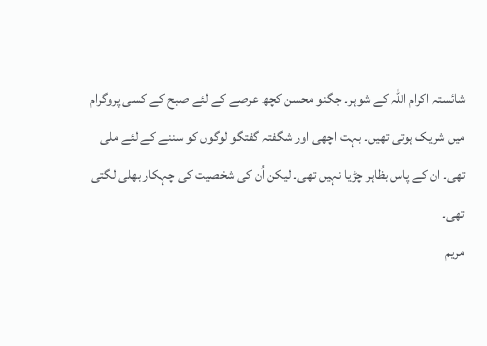شائستہ اکرام اللہ کے شوہر۔ جگنو محسن کچھ عرصے کے لئے صبح کے کسی پروگرام میں شریک ہوتی تھیں۔ بہت اچھی اور شگفتہ گفتگو لوگوں کو سننے کے لئے ملی تھی۔ ان کے پاس بظاہر چڑیا نہیں تھی۔ لیکن اُن کی شخصیت کی چہکار بھلی لگتی تھی۔
مریم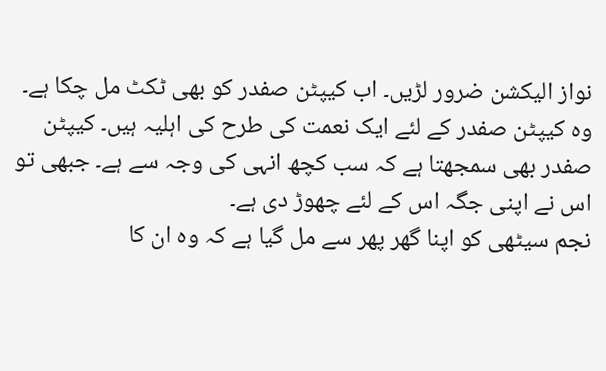نواز الیکشن ضرور لڑیں۔ اب کیپٹن صفدر کو بھی ٹکٹ مل چکا ہے۔ وہ کیپٹن صفدر کے لئے ایک نعمت کی طرح کی اہلیہ ہیں۔ کیپٹن صفدر بھی سمجھتا ہے کہ سب کچھ انہی کی وجہ سے ہے۔ جبھی تو اس نے اپنی جگہ اس کے لئے چھوڑ دی ہے۔
نجم سیٹھی کو اپنا گھر پھر سے مل گیا ہے کہ وہ ان کا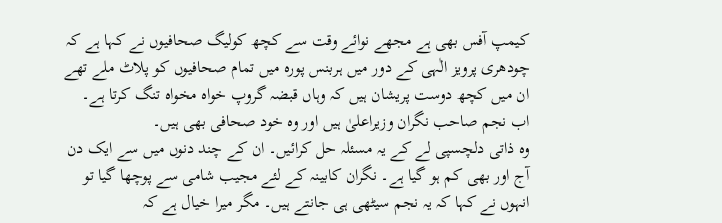کیمپ آفس بھی ہے مجھے نوائے وقت سے کچھ کولیگ صحافیوں نے کہا ہے کہ چودھری پرویز الٰہی کے دور میں ہربنس پورہ میں تمام صحافیوں کو پلاٹ ملے تھے ان میں کچھ دوست پریشان ہیں کہ وہاں قبضہ گروپ خواہ مخواہ تنگ کرتا ہے۔ اب نجم صاحب نگران وزیراعلیٰ ہیں اور وہ خود صحافی بھی ہیں۔
وہ ذاتی دلچسپی لے کے یہ مسئلہ حل کرائیں۔ ان کے چند دنوں میں سے ایک دن آج اور بھی کم ہو گیا ہے۔ نگران کابینہ کے لئے مجیب شامی سے پوچھا گیا تو انہوں نے کہا کہ یہ نجم سیٹھی ہی جانتے ہیں۔ مگر میرا خیال ہے کہ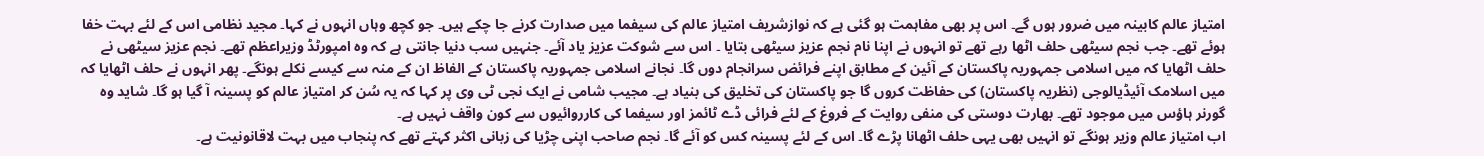امتیاز عالم کابینہ میں ضرور ہوں گے۔ اس پر بھی مفاہمت ہو گئی ہے کہ نوازشریف امتیاز عالم کی سیفما میں صدارت کرنے جا چکے ہیں۔ جو کچھ وہاں انہوں نے کہا۔ مجید نظامی اس کے لئے بہت خفا ہوئے تھے۔ جب نجم سیٹھی حلف اٹھا رہے تھے تو انہوں نے اپنا نام نجم عزیز سیٹھی بتایا ۔ اس سے شوکت عزیز یاد آئے۔ جنہیں سب دنیا جانتی ہے کہ وہ امپورٹڈ وزیراعظم تھے۔ نجم عزیز سیٹھی نے حلف اٹھایا کہ میں اسلامی جمہوریہ پاکستان کے آئین کے مطابق اپنے فرائض سرانجام دوں گا۔ نجانے اسلامی جمہوریہ پاکستان کے الفاظ ان کے منہ سے کیسے نکلے ہونگے۔ پھر انہوں نے حلف اٹھایا کہ میں اسلامک آئیڈیالوجی (نظریہ پاکستان) کی حفاظت کروں گا جو پاکستان کی تخلیق کی بنیاد ہے۔ مجیب شامی نے ایک نجی ٹی وی پر کہا کہ یہ سُن کر امتیاز عالم کو پسینہ آ گیا ہو گا۔ شاید وہ گورنر ہاؤس میں موجود تھے۔ بھارت دوستی کی منفی روایت کے فروغ کے لئے فرائی ڈے ٹائمز اور سیفما کی کارروائیوں سے کون واقف نہیں ہے۔
اب امتیاز عالم وزیر ہونگے تو انہیں بھی یہی حلف اٹھانا پڑے گا۔ اس کے لئے پسینہ کس کو آئے گا۔ نجم صاحب اپنی چڑیا کی زبانی اکثر کہتے تھے کہ پنجاب میں بہت لاقانونیت ہے۔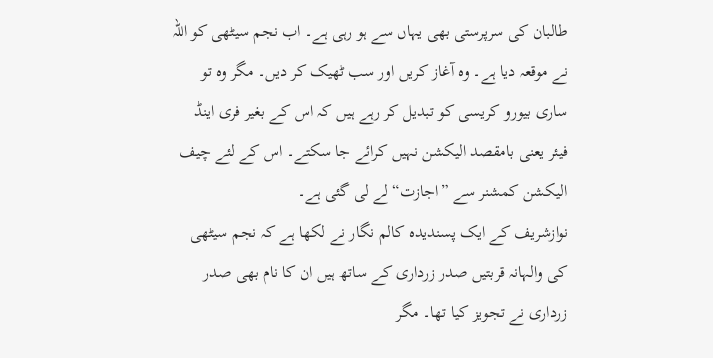طالبان کی سرپرستی بھی یہاں سے ہو رہی ہے۔ اب نجم سیٹھی کو اللہ نے موقعہ دیا ہے۔ وہ آغاز کریں اور سب ٹھیک کر دیں۔ مگر وہ تو ساری بیورو کریسی کو تبدیل کر رہے ہیں کہ اس کے بغیر فری اینڈ فیئر یعنی بامقصد الیکشن نہیں کرائے جا سکتے۔ اس کے لئے چیف الیکشن کمشنر سے ”اجازت“ لے لی گئی ہے۔
نوازشریف کے ایک پسندیدہ کالم نگار نے لکھا ہے کہ نجم سیٹھی کی والہانہ قربتیں صدر زرداری کے ساتھ ہیں ان کا نام بھی صدر زرداری نے تجویز کیا تھا۔ مگر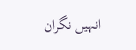انہیں نگران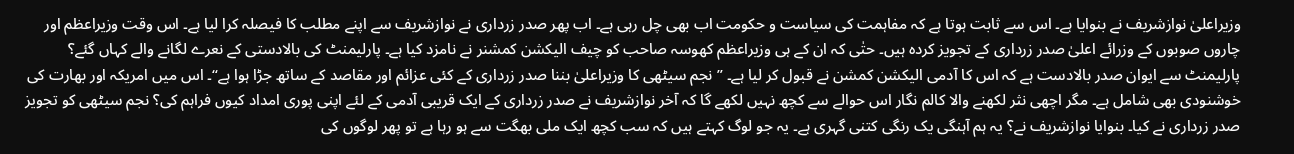وزیراعلیٰ نوازشریف نے بنوایا ہے۔ اس سے ثابت ہوتا ہے کہ مفاہمت کی سیاست و حکومت اب بھی چل رہی ہے۔ اب پھر صدر زرداری نے نوازشریف سے اپنے مطلب کا فیصلہ کرا لیا ہے۔ اس وقت وزیراعظم اور چاروں صوبوں کے وزرائے اعلیٰ صدر زرداری کے تجویز کردہ ہیں۔ حتٰی کہ ان کے ہی وزیراعظم کھوسہ صاحب کو چیف الیکشن کمشنر نے نامزد کیا ہے۔ پارلیمنٹ کی بالادستی کے نعرے لگانے والے کہاں گئے؟ پارلیمنٹ سے ایوان صدر بالادست ہے کہ اس کا آدمی الیکشن کمشن نے قبول کر لیا ہے۔ ”نجم سیٹھی کا وزیراعلیٰ بننا صدر زرداری کے کئی عزائم اور مقاصد کے ساتھ جڑا ہوا ہے“۔ اس میں امریکہ اور بھارت کی خوشنودی بھی شامل ہے۔ مگر اچھی نثر لکھنے والا کالم نگار اس حوالے سے کچھ نہیں لکھے گا کہ آخر نوازشریف نے صدر زرداری کے ایک قریبی آدمی کے لئے اپنی پوری امداد کیوں فراہم کی؟ نجم سیٹھی کو تجویز صدر زرداری نے کیا۔ بنوایا نوازشریف نے؟ یہ ہم آہنگی یک رنگی کتنی گہری ہے۔ یہ جو لوگ کہتے ہیں کہ سب کچھ ایک ملی بھگت سے ہو رہا ہے تو پھر لوگوں کی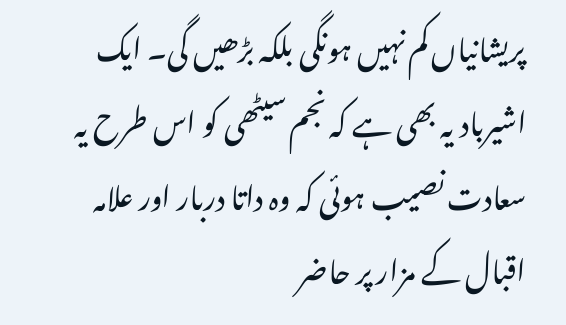پریشانیاں کم نہیں ہونگی بلکہ بڑھیں گی۔ ایک اشیرباد یہ بھی ہے کہ نجم سیٹھی کو اس طرح یہ سعادت نصیب ہوئی کہ وہ داتا دربار اور علامہ اقبال کے مزار پر حاضر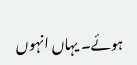ہوئے۔ یہاں انہوں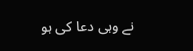نے وہی دعا کی ہو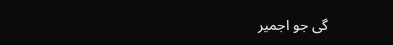گی جو اجمیر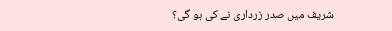شریف میں صدر زرداری نے کی ہو گی؟